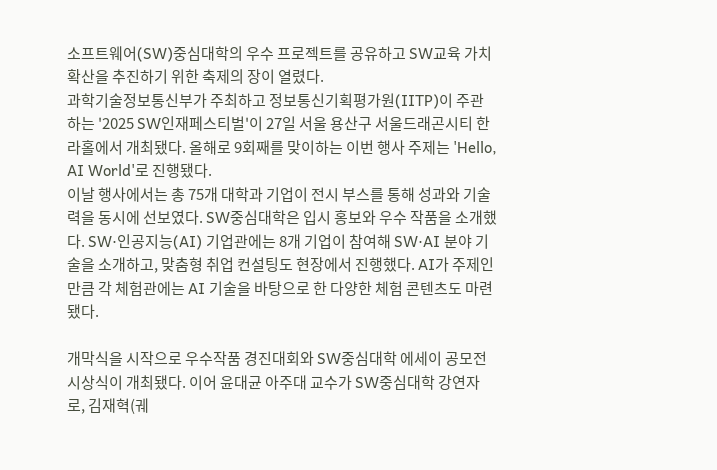소프트웨어(SW)중심대학의 우수 프로젝트를 공유하고 SW교육 가치확산을 추진하기 위한 축제의 장이 열렸다.
과학기술정보통신부가 주최하고 정보통신기획평가원(IITP)이 주관하는 '2025 SW인재페스티벌'이 27일 서울 용산구 서울드래곤시티 한라홀에서 개최됐다. 올해로 9회째를 맞이하는 이번 행사 주제는 'Hello, AI World'로 진행됐다.
이날 행사에서는 총 75개 대학과 기업이 전시 부스를 통해 성과와 기술력을 동시에 선보였다. SW중심대학은 입시 홍보와 우수 작품을 소개했다. SW·인공지능(AI) 기업관에는 8개 기업이 참여해 SW·AI 분야 기술을 소개하고, 맞춤형 취업 컨설팅도 현장에서 진행했다. AI가 주제인 만큼 각 체험관에는 AI 기술을 바탕으로 한 다양한 체험 콘텐츠도 마련됐다.

개막식을 시작으로 우수작품 경진대회와 SW중심대학 에세이 공모전 시상식이 개최됐다. 이어 윤대균 아주대 교수가 SW중심대학 강연자로, 김재혁(궤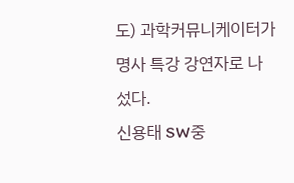도) 과학커뮤니케이터가 명사 특강 강연자로 나섰다.
신용태 SW중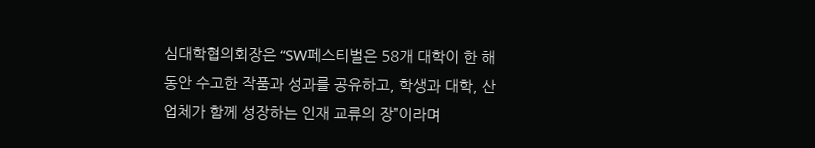심대학협의회장은 “SW페스티벌은 58개 대학이 한 해 동안 수고한 작품과 성과를 공유하고, 학생과 대학, 산업체가 함께 성장하는 인재 교류의 장”이라며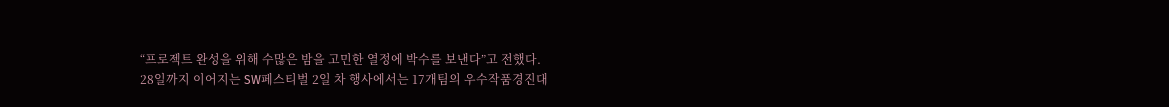“프로젝트 완성을 위해 수많은 밤을 고민한 열정에 박수를 보낸다”고 전했다.
28일까지 이어지는 SW페스티벌 2일 차 행사에서는 17개팀의 우수작품경진대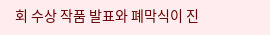회 수상 작품 발표와 폐막식이 진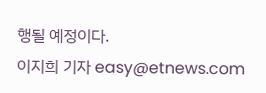행될 예정이다.
이지희 기자 easy@etnews.com